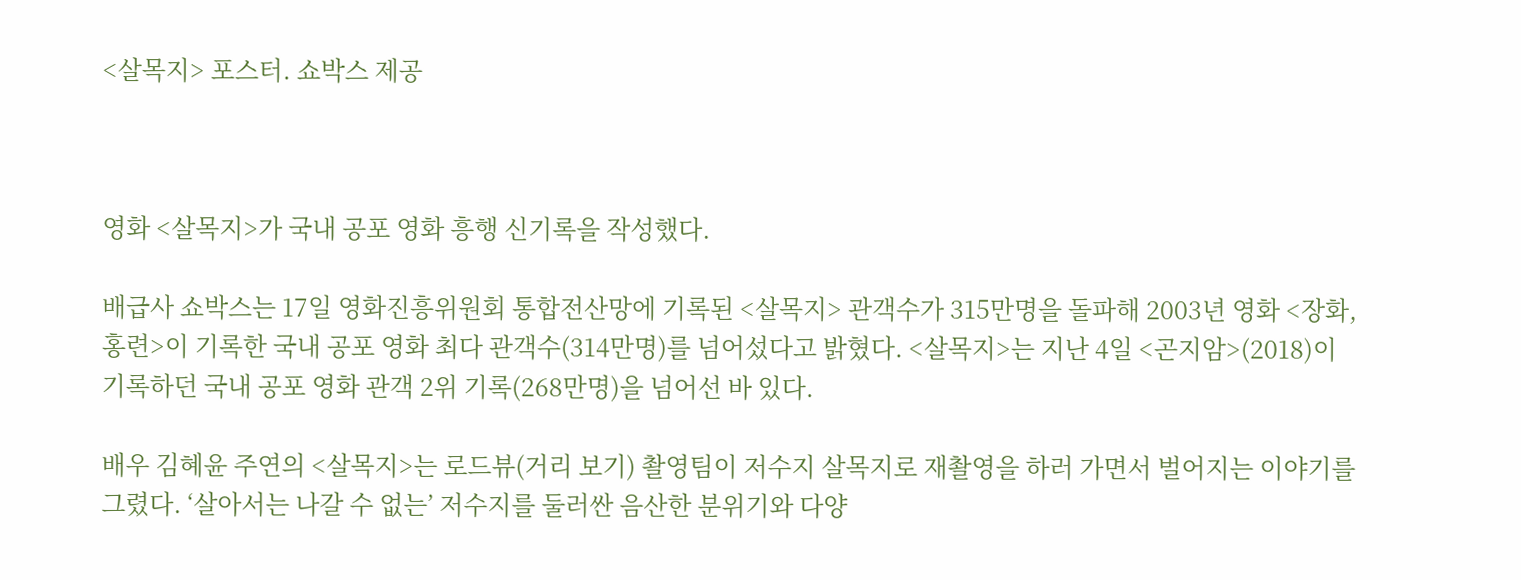<살목지> 포스터. 쇼박스 제공



영화 <살목지>가 국내 공포 영화 흥행 신기록을 작성했다.

배급사 쇼박스는 17일 영화진흥위원회 통합전산망에 기록된 <살목지> 관객수가 315만명을 돌파해 2003년 영화 <장화, 홍련>이 기록한 국내 공포 영화 최다 관객수(314만명)를 넘어섰다고 밝혔다. <살목지>는 지난 4일 <곤지암>(2018)이 기록하던 국내 공포 영화 관객 2위 기록(268만명)을 넘어선 바 있다.

배우 김혜윤 주연의 <살목지>는 로드뷰(거리 보기) 촬영팀이 저수지 살목지로 재촬영을 하러 가면서 벌어지는 이야기를 그렸다. ‘살아서는 나갈 수 없는’ 저수지를 둘러싼 음산한 분위기와 다양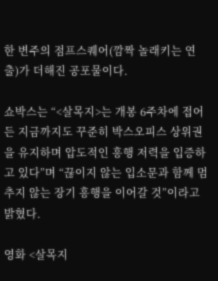한 변주의 점프스퀘어(깜짝 놀래키는 연출)가 더해진 공포물이다.

쇼박스는 “<살목지>는 개봉 6주차에 접어든 지금까지도 꾸준히 박스오피스 상위권을 유지하며 압도적인 흥행 저력을 입증하고 있다”며 “끊이지 않는 입소문과 함께 멈추지 않는 장기 흥행을 이어갈 것”이라고 밝혔다.

영화 <살목지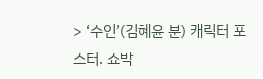> ‘수인’(김혜윤 분) 캐릭터 포스터. 쇼박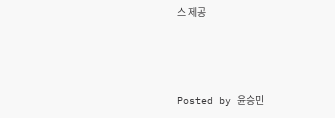스 제공



Posted by 윤승민